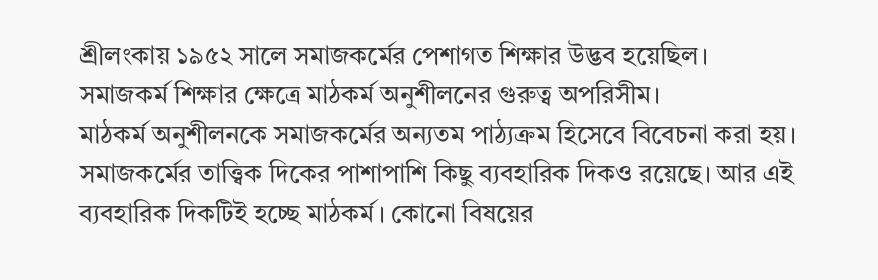শ্রীলংকায় ১৯৫২ সালে সমাজকর্মের পেশাগত শিক্ষার উদ্ভব হয়েছিল।
সমাজকর্ম শিক্ষার ক্ষেত্রে মাঠকর্ম অনুশীলনের গুরুত্ব অপরিসীম।
মাঠকর্ম অনুশীলনকে সমাজকর্মের অন্যতম পাঠ্যক্রম হিসেবে বিবেচনা করা হয়। সমাজকর্মের তাত্ত্বিক দিকের পাশাপাশি কিছু ব্যবহারিক দিকও রয়েছে। আর এই ব্যবহারিক দিকটিই হচ্ছে মাঠকর্ম। কোনো বিষয়ের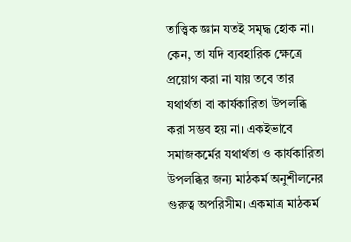তাত্ত্বিক জ্ঞান যতই সমৃদ্ধ হোক না। কেন, তা যদি ব্যবহারিক ক্ষেত্রে প্রয়োগ করা না যায় তবে তার যথার্থতা বা কার্যকারিতা উপলব্ধি করা সম্ভব হয় না। একইভাবে সমাজকর্মের যথার্থতা ও কার্যকারিতা উপলব্ধির জন্য মাঠকর্ম অনুশীলনের গুরুত্ব অপরিসীম। একমাত্র মাঠকর্ম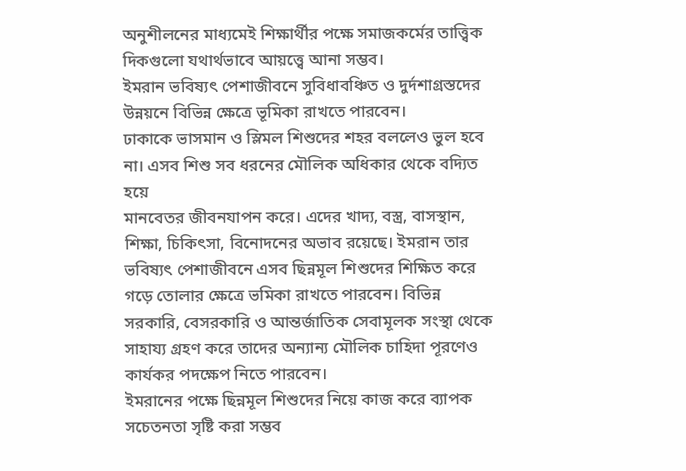অনুশীলনের মাধ্যমেই শিক্ষার্থীর পক্ষে সমাজকর্মের তাত্ত্বিক দিকগুলো যথার্থভাবে আয়ত্ত্বে আনা সম্ভব।
ইমরান ভবিষ্যৎ পেশাজীবনে সুবিধাবঞ্চিত ও দুর্দশাগ্রস্তদের উন্নয়নে বিভিন্ন ক্ষেত্রে ভূমিকা রাখতে পারবেন।
ঢাকাকে ভাসমান ও স্লিমল শিশুদের শহর বললেও ভুল হবে না। এসব শিশু সব ধরনের মৌলিক অধিকার থেকে বদ্যিত হয়ে
মানবেতর জীবনযাপন করে। এদের খাদ্য, বস্ত্র, বাসস্থান, শিক্ষা, চিকিৎসা, বিনোদনের অভাব রয়েছে। ইমরান তার ভবিষ্যৎ পেশাজীবনে এসব ছিন্নমূল শিশুদের শিক্ষিত করে গড়ে তোলার ক্ষেত্রে ভমিকা রাখতে পারবেন। বিভিন্ন সরকারি, বেসরকারি ও আন্তর্জাতিক সেবামূলক সংস্থা থেকে সাহায্য গ্রহণ করে তাদের অন্যান্য মৌলিক চাহিদা পূরণেও কার্যকর পদক্ষেপ নিতে পারবেন।
ইমরানের পক্ষে ছিন্নমূল শিশুদের নিয়ে কাজ করে ব্যাপক সচেতনতা সৃষ্টি করা সম্ভব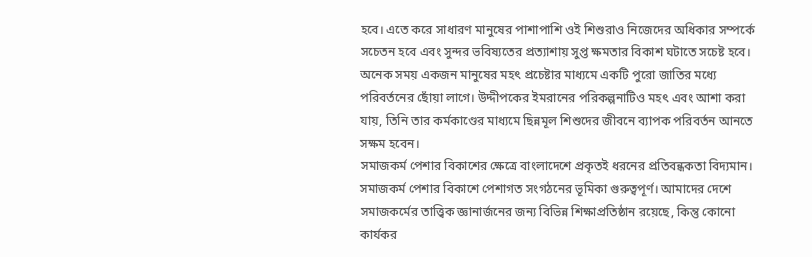হবে। এতে করে সাধারণ মানুষের পাশাপাশি ওই শিশুরাও নিজেদের অধিকার সম্পর্কে সচেতন হবে এবং সুন্দর ভবিষ্যতের প্রত্যাশায় সুপ্ত ক্ষমতার বিকাশ ঘটাতে সচেষ্ট হবে। অনেক সময় একজন মানুষের মহৎ প্রচেষ্টার মাধ্যমে একটি পুরো জাতির মধ্যে পরিবর্তনের ছোঁয়া লাগে। উদ্দীপকের ইমরানের পরিকল্পনাটিও মহৎ এবং আশা করা যায়, তিনি তার কর্মকাণ্ডের মাধ্যমে ছিন্নমূল শিশুদের জীবনে ব্যাপক পরিবর্তন আনতে সক্ষম হবেন।
সমাজকর্ম পেশার বিকাশের ক্ষেত্রে বাংলাদেশে প্রকৃতই ধরনের প্রতিবন্ধকতা বিদ্যমান।
সমাজকর্ম পেশার বিকাশে পেশাগত সংগঠনের ভূমিকা গুরুত্বপূর্ণ। আমাদের দেশে সমাজকর্মের তাত্ত্বিক জ্ঞানার্জনের জন্য বিভিন্ন শিক্ষাপ্রতিষ্ঠান রয়েছে, কিন্তু কোনো কার্যকর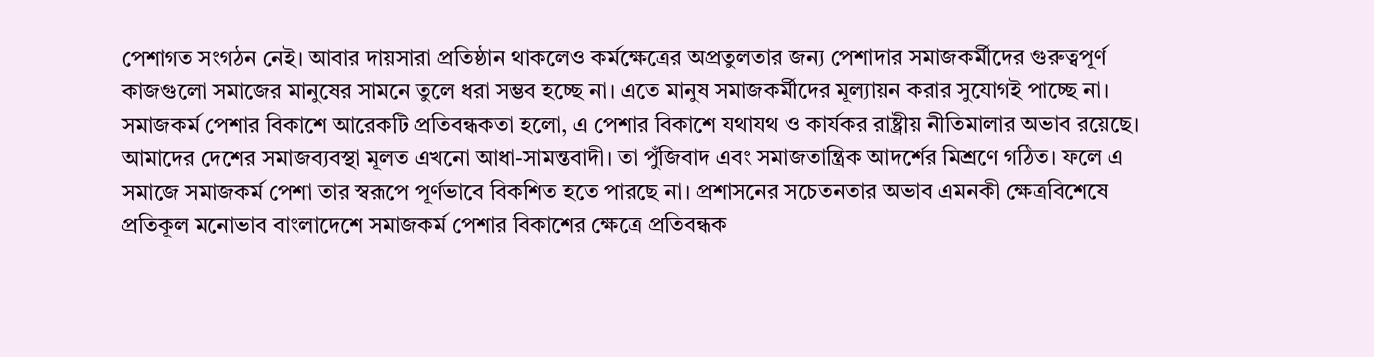পেশাগত সংগঠন নেই। আবার দায়সারা প্রতিষ্ঠান থাকলেও কর্মক্ষেত্রের অপ্রতুলতার জন্য পেশাদার সমাজকর্মীদের গুরুত্বপূর্ণ কাজগুলো সমাজের মানুষের সামনে তুলে ধরা সম্ভব হচ্ছে না। এতে মানুষ সমাজকর্মীদের মূল্যায়ন করার সুযোগই পাচ্ছে না।
সমাজকর্ম পেশার বিকাশে আরেকটি প্রতিবন্ধকতা হলো, এ পেশার বিকাশে যথাযথ ও কার্যকর রাষ্ট্রীয় নীতিমালার অভাব রয়েছে। আমাদের দেশের সমাজব্যবস্থা মূলত এখনো আধা-সামন্তবাদী। তা পুঁজিবাদ এবং সমাজতান্ত্রিক আদর্শের মিশ্রণে গঠিত। ফলে এ সমাজে সমাজকর্ম পেশা তার স্বরূপে পূর্ণভাবে বিকশিত হতে পারছে না। প্রশাসনের সচেতনতার অভাব এমনকী ক্ষেত্রবিশেষে প্রতিকূল মনোভাব বাংলাদেশে সমাজকর্ম পেশার বিকাশের ক্ষেত্রে প্রতিবন্ধক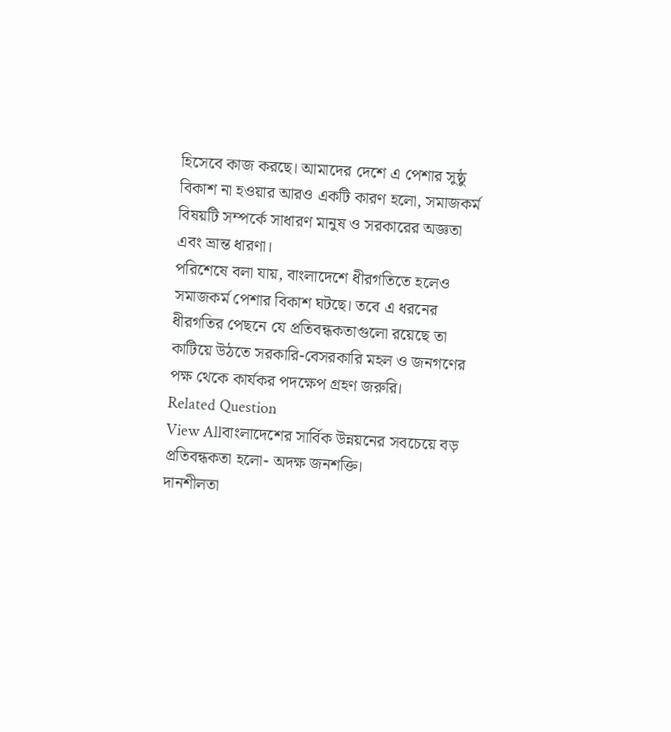হিসেবে কাজ করছে। আমাদের দেশে এ পেশার সুষ্ঠু বিকাশ না হওয়ার আরও একটি কারণ হলো, সমাজকর্ম বিষয়টি সম্পর্কে সাধারণ মানুষ ও সরকারের অজ্ঞতা এবং ভ্রান্ত ধারণা।
পরিশেষে বলা যায়, বাংলাদেশে ধীরগতিতে হলেও সমাজকর্ম পেশার বিকাশ ঘটছে। তবে এ ধরনের ধীরগতির পেছনে যে প্রতিবন্ধকতাগুলো রয়েছে তা কাটিয়ে উঠতে সরকারি-বেসরকারি মহল ও জনগণের পক্ষ থেকে কার্যকর পদক্ষেপ গ্রহণ জরুরি।
Related Question
View Allবাংলাদেশের সার্বিক উন্নয়নের সবচেয়ে বড় প্রতিবন্ধকতা হলো- অদক্ষ জনশক্তি।
দানশীলতা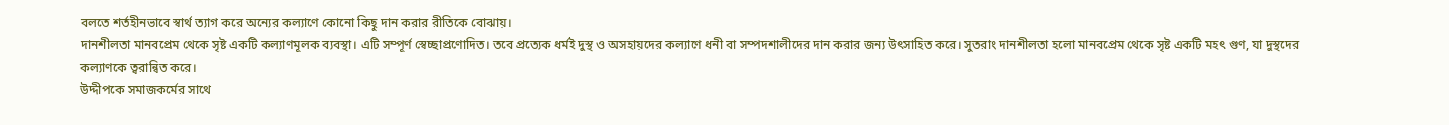বলতে শর্তহীনভাবে স্বার্থ ত্যাগ করে অন্যের কল্যাণে কোনো কিছু দান করার রীতিকে বোঝায়।
দানশীলতা মানবপ্রেম থেকে সৃষ্ট একটি কল্যাণমূলক ব্যবস্থা। এটি সম্পূর্ণ স্বেচ্ছাপ্রণোদিত। তবে প্রত্যেক ধর্মই দুস্থ ও অসহায়দের কল্যাণে ধনী বা সম্পদশালীদের দান করার জন্য উৎসাহিত করে। সুতরাং দানশীলতা হলো মানবপ্রেম থেকে সৃষ্ট একটি মহৎ গুণ, যা দুস্থদের কল্যাণকে ত্বরান্বিত করে।
উদ্দীপকে সমাজকর্মের সাথে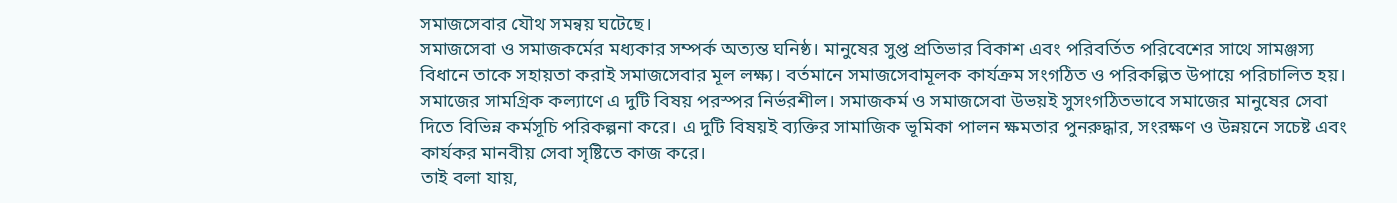সমাজসেবার যৌথ সমন্বয় ঘটেছে।
সমাজসেবা ও সমাজকর্মের মধ্যকার সম্পর্ক অত্যন্ত ঘনিষ্ঠ। মানুষের সুপ্ত প্রতিভার বিকাশ এবং পরিবর্তিত পরিবেশের সাথে সামঞ্জস্য বিধানে তাকে সহায়তা করাই সমাজসেবার মূল লক্ষ্য। বর্তমানে সমাজসেবামূলক কার্যক্রম সংগঠিত ও পরিকল্পিত উপায়ে পরিচালিত হয়। সমাজের সামগ্রিক কল্যাণে এ দুটি বিষয় পরস্পর নির্ভরশীল। সমাজকর্ম ও সমাজসেবা উভয়ই সুসংগঠিতভাবে সমাজের মানুষের সেবা দিতে বিভিন্ন কর্মসূচি পরিকল্পনা করে। এ দুটি বিষয়ই ব্যক্তির সামাজিক ভূমিকা পালন ক্ষমতার পুনরুদ্ধার, সংরক্ষণ ও উন্নয়নে সচেষ্ট এবং কার্যকর মানবীয় সেবা সৃষ্টিতে কাজ করে।
তাই বলা যায়,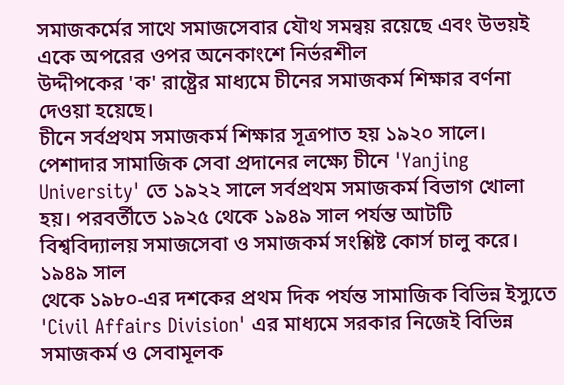সমাজকর্মের সাথে সমাজসেবার যৌথ সমন্বয় রয়েছে এবং উভয়ই একে অপরের ওপর অনেকাংশে নির্ভরশীল
উদ্দীপকের 'ক' রাষ্ট্রের মাধ্যমে চীনের সমাজকর্ম শিক্ষার বর্ণনা দেওয়া হয়েছে।
চীনে সর্বপ্রথম সমাজকর্ম শিক্ষার সূত্রপাত হয় ১৯২০ সালে। পেশাদার সামাজিক সেবা প্রদানের লক্ষ্যে চীনে 'Yanjing University' তে ১৯২২ সালে সর্বপ্রথম সমাজকর্ম বিভাগ খোলা হয়। পরবর্তীতে ১৯২৫ থেকে ১৯৪৯ সাল পর্যন্ত আটটি বিশ্ববিদ্যালয় সমাজসেবা ও সমাজকর্ম সংশ্লিষ্ট কোর্স চালু করে। ১৯৪৯ সাল
থেকে ১৯৮০-এর দশকের প্রথম দিক পর্যন্ত সামাজিক বিভিন্ন ইস্যুতে 'Civil Affairs Division' এর মাধ্যমে সরকার নিজেই বিভিন্ন সমাজকর্ম ও সেবামূলক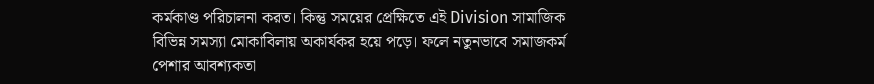কর্মকাণ্ড পরিচালনা করত। কিন্তু সময়ের প্রেক্ষিতে এই Division সামাজিক বিভিন্ন সমস্যা মোকাবিলায় অকার্যকর হয়ে পড়ে। ফলে নতুনভাবে সমাজকর্ম পেশার আবশ্যকতা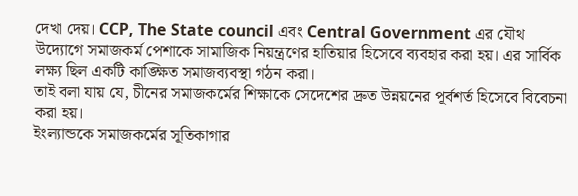দেখা দেয়। CCP, The State council এবং Central Government এর যৌথ উদ্যোগে সমাজকর্ম পেশাকে সামাজিক নিয়ন্ত্রণের হাতিয়ার হিসেবে ব্যবহার করা হয়। এর সার্বিক লক্ষ্য ছিল একটি কাঙ্ক্ষিত সমাজব্যবস্থা গঠন করা।
তাই বলা যায় যে, চীনের সমাজকর্মের শিক্ষাকে সেদেশের দ্রুত উন্নয়নের পূর্বশর্ত হিসেবে বিবেচনা করা হয়।
ইংল্যান্ডকে সমাজকর্মের সূতিকাগার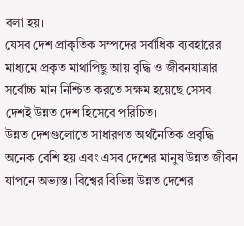বলা হয়।
যেসব দেশ প্রাকৃতিক সম্পদের সর্বাধিক ব্যবহারের মাধ্যমে প্রকৃত মাথাপিছু আয় বৃদ্ধি ও জীবনযাত্রার সর্বোচ্চ মান নিশ্চিত করতে সক্ষম হয়েছে সেসব দেশই উন্নত দেশ হিসেবে পরিচিত।
উন্নত দেশগুলোতে সাধারণত অর্থনৈতিক প্রবৃদ্ধি অনেক বেশি হয় এবং এসব দেশের মানুষ উন্নত জীবন যাপনে অভ্যস্ত। বিশ্বের বিভিন্ন উন্নত দেশের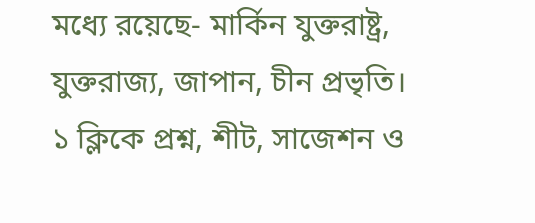মধ্যে রয়েছে- মার্কিন যুক্তরাষ্ট্র, যুক্তরাজ্য, জাপান, চীন প্রভৃতি।
১ ক্লিকে প্রশ্ন, শীট, সাজেশন ও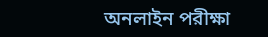অনলাইন পরীক্ষা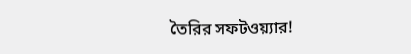তৈরির সফটওয়্যার!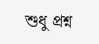শুধু প্রশ্ন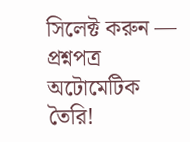সিলেক্ট করুন — প্রশ্নপত্র অটোমেটিক তৈরি!